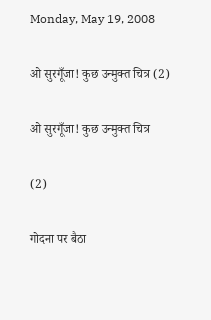Monday, May 19, 2008

ओ सुरगूँजा! कुछ उन्‍मुक्‍त चित्र (2)

ओ सुरगूँजा! कुछ उन्‍मुक्‍त चित्र

(2)

गोदना पर बैठा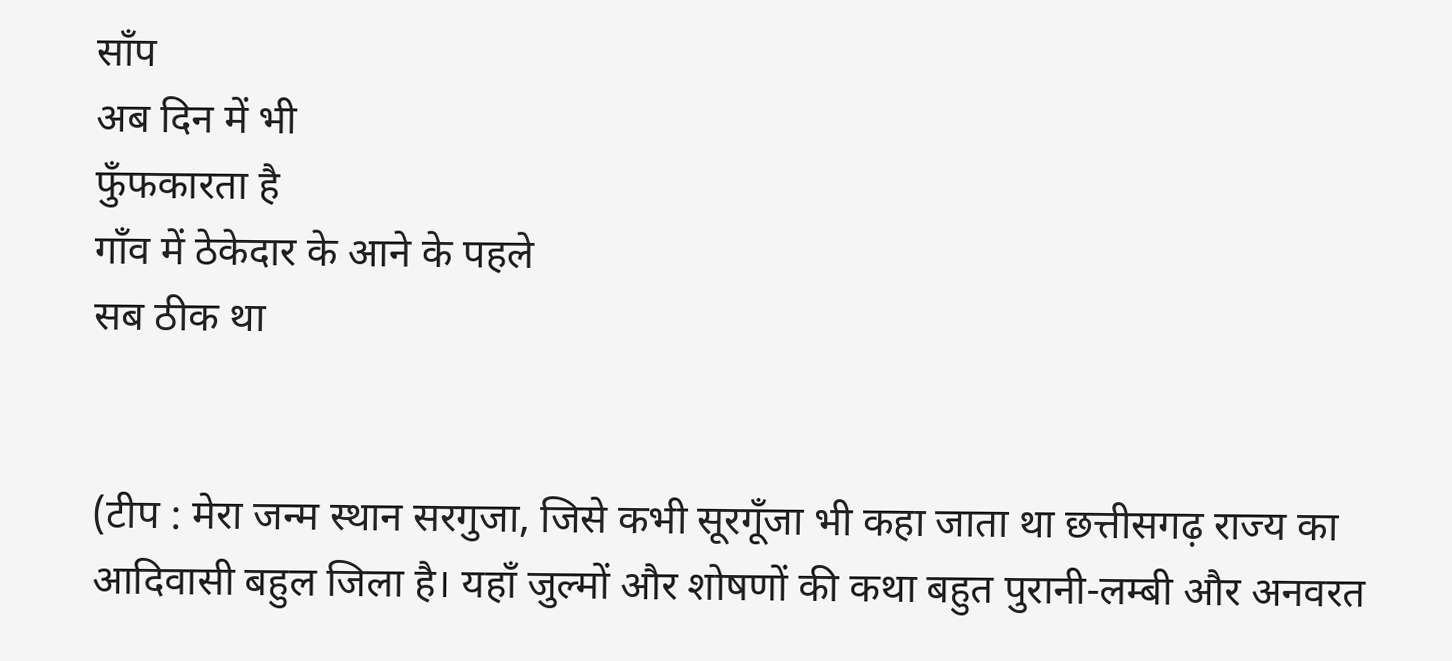सॉंप
अब दिन में भी
फुँफकारता है
गॉंव में ठेकेदार के आने के पहले
सब ठीक था


(टीप : मेरा जन्‍म स्‍थान सरगुजा, जिसे कभी सूरगूँजा भी कहा जाता था छत्तीसगढ़ राज्‍य का आदिवासी बहुल जिला है। यहॉं जुल्‍मों और शोषणों की कथा बहुत पुरानी-लम्‍बी और अनवरत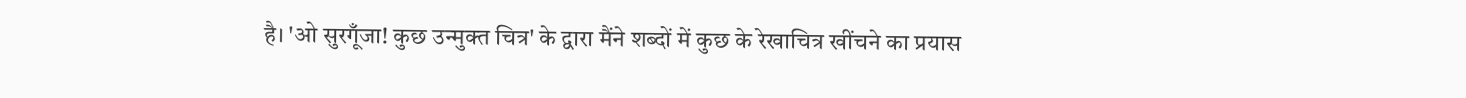है। 'ओ सुरगूँजा! कुछ उन्‍मुक्‍त चित्र' के द्वारा मैंने शब्‍दों में कुछ के रेखाचित्र खींचने का प्रयास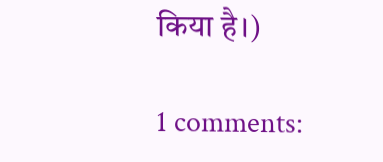किया है।)

1 comments: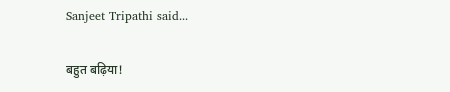Sanjeet Tripathi said...

बहुत बढ़िया!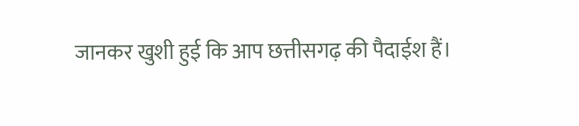जानकर खुशी हुई कि आप छत्तीसगढ़ की पैदाईश हैं।